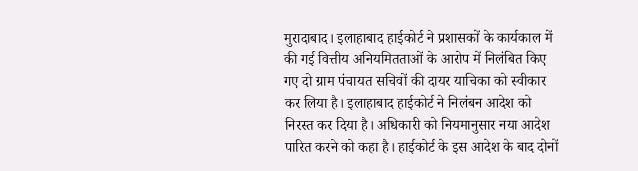मुरादाबाद। इलाहाबाद हाईकोर्ट ने प्रशासकों के कार्यकाल में की गई वित्तीय अनियमितताओं के आरोप में निलंबित किए गए दो ग्राम पंचायत सचिवों की दायर याचिका को स्वीकार कर लिया है। इलाहाबाद हाईकोर्ट ने निलंबन आदेश को निरस्त कर दिया है। अधिकारी को नियमानुसार नया आदेश पारित करने को कहा है। हाईकोर्ट के इस आदेश के बाद दोनों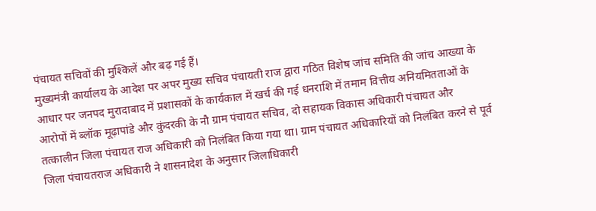पंचायत सचिवों की मुश्किलें और बढ़ गई हैं।
मुख्यमंत्री कार्यालय के आदेश पर अपर मुख्य सचिव पंचायती राज द्वारा गठित विशेष जांच समिति की जांच आख्या के आधार पर जनपद मुरादाबाद में प्रशासकों के कार्यकाल में खर्च की गई धनराशि में तमाम वित्तीय अनियमितताओं के आरोपों में ब्लॉक मूढ़ापांडे और कुंदरकी के नौ ग्राम पंचायत सचिव, दो सहायक विकास अधिकारी पंचायत और तत्कालीन जिला पंचायत राज अधिकारी को निलंबित किया गया था। ग्राम पंचायत अधिकारियों को निलंबित करने से पूर्व जिला पंचायतराज अधिकारी ने शासनादेश के अनुसार जिलाधिकारी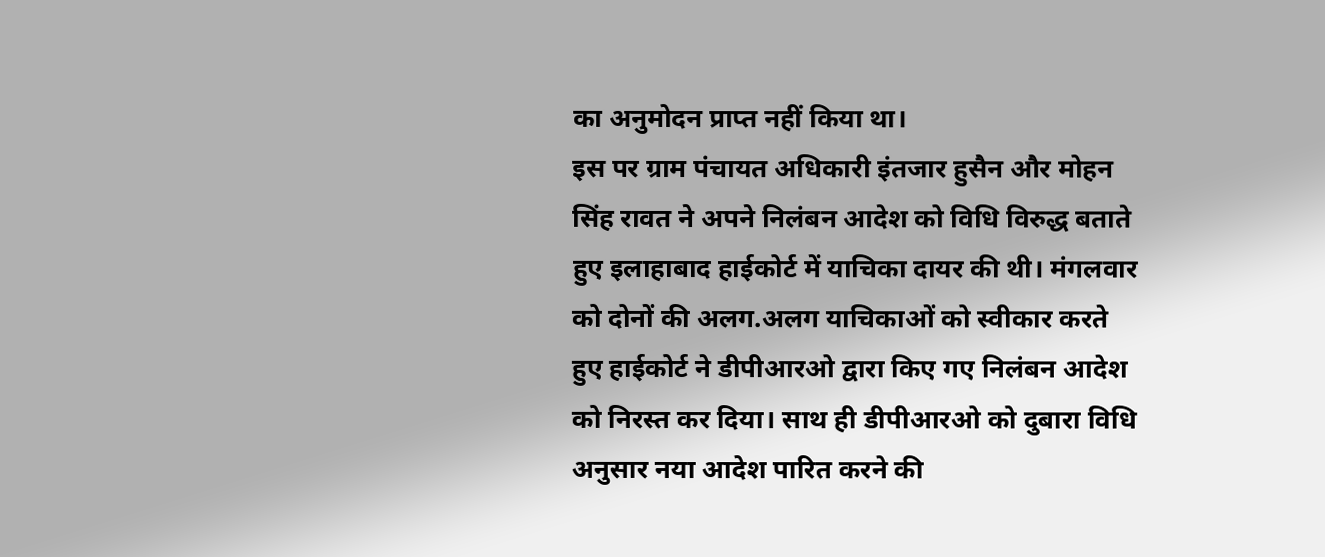का अनुमोदन प्राप्त नहीं किया था।
इस पर ग्राम पंचायत अधिकारी इंतजार हुसैन और मोहन सिंह रावत ने अपने निलंबन आदेश को विधि विरुद्ध बताते हुए इलाहाबाद हाईकोर्ट में याचिका दायर की थी। मंगलवार को दोनों की अलग.अलग याचिकाओं को स्वीकार करते हुए हाईकोर्ट ने डीपीआरओ द्वारा किए गए निलंबन आदेश को निरस्त कर दिया। साथ ही डीपीआरओ को दुबारा विधि अनुसार नया आदेश पारित करने की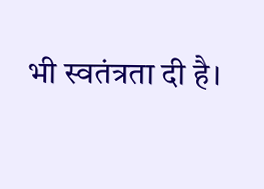भी स्वतंत्रता दी है।